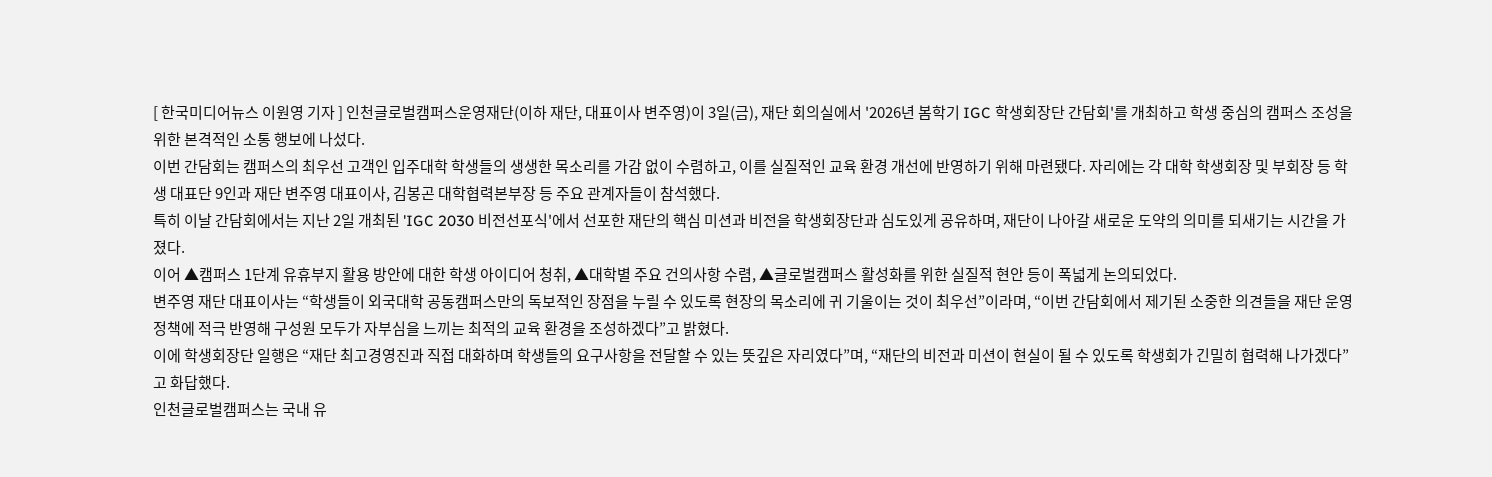[ 한국미디어뉴스 이원영 기자 ] 인천글로벌캠퍼스운영재단(이하 재단, 대표이사 변주영)이 3일(금), 재단 회의실에서 '2026년 봄학기 IGC 학생회장단 간담회'를 개최하고 학생 중심의 캠퍼스 조성을 위한 본격적인 소통 행보에 나섰다.
이번 간담회는 캠퍼스의 최우선 고객인 입주대학 학생들의 생생한 목소리를 가감 없이 수렴하고, 이를 실질적인 교육 환경 개선에 반영하기 위해 마련됐다. 자리에는 각 대학 학생회장 및 부회장 등 학생 대표단 9인과 재단 변주영 대표이사, 김봉곤 대학협력본부장 등 주요 관계자들이 참석했다.
특히 이날 간담회에서는 지난 2일 개최된 'IGC 2030 비전선포식'에서 선포한 재단의 핵심 미션과 비전을 학생회장단과 심도있게 공유하며, 재단이 나아갈 새로운 도약의 의미를 되새기는 시간을 가졌다.
이어 ▲캠퍼스 1단계 유휴부지 활용 방안에 대한 학생 아이디어 청취, ▲대학별 주요 건의사항 수렴, ▲글로벌캠퍼스 활성화를 위한 실질적 현안 등이 폭넓게 논의되었다.
변주영 재단 대표이사는 “학생들이 외국대학 공동캠퍼스만의 독보적인 장점을 누릴 수 있도록 현장의 목소리에 귀 기울이는 것이 최우선”이라며, “이번 간담회에서 제기된 소중한 의견들을 재단 운영 정책에 적극 반영해 구성원 모두가 자부심을 느끼는 최적의 교육 환경을 조성하겠다”고 밝혔다.
이에 학생회장단 일행은 “재단 최고경영진과 직접 대화하며 학생들의 요구사항을 전달할 수 있는 뜻깊은 자리였다”며, “재단의 비전과 미션이 현실이 될 수 있도록 학생회가 긴밀히 협력해 나가겠다”고 화답했다.
인천글로벌캠퍼스는 국내 유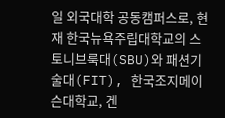일 외국대학 공동캠퍼스로, 현재 한국뉴욕주립대학교의 스토니브룩대(SBU)와 패션기술대(FIT), 한국조지메이슨대학교, 겐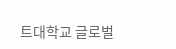트대학교 글로벌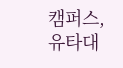캠퍼스, 유타대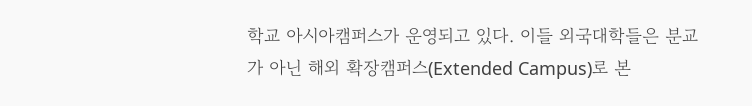학교 아시아캠퍼스가 운영되고 있다. 이들 외국대학들은 분교가 아닌 해외 확장캠퍼스(Extended Campus)로 본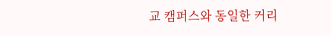교 캠퍼스와 동일한 커리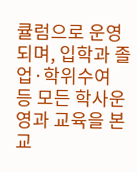큘럼으로 운영되며, 입학과 졸업·학위수여 등 모든 학사운영과 교육을 본교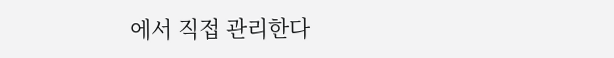에서 직접 관리한다